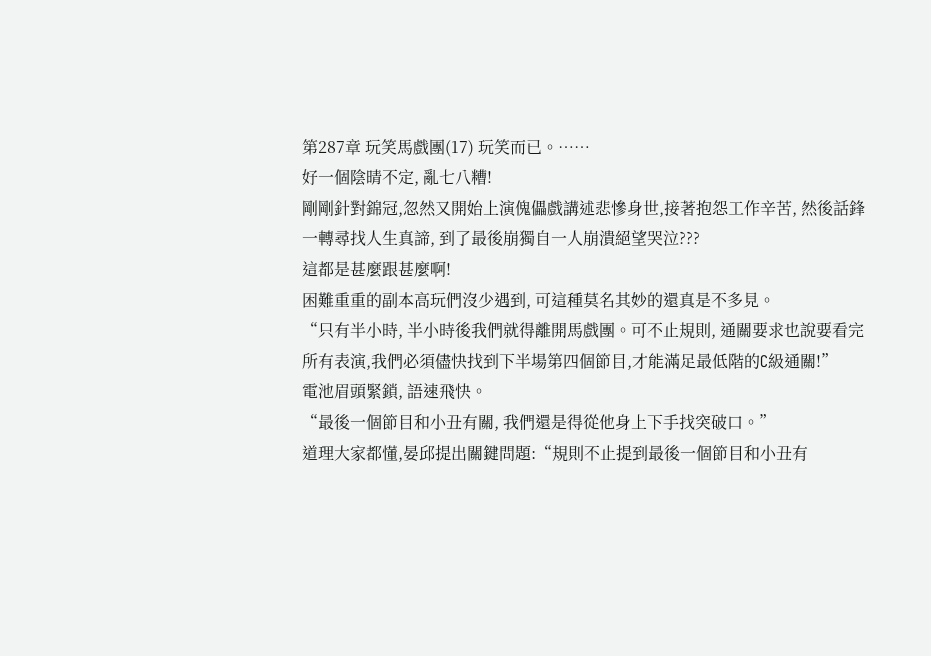第287章 玩笑馬戲團(17) 玩笑而已。……
好一個陰晴不定, 亂七八糟!
剛剛針對錦冠,忽然又開始上演傀儡戲講述悲慘身世,接著抱怨工作辛苦, 然後話鋒一轉尋找人生真諦, 到了最後崩獨自一人崩潰絕望哭泣???
這都是甚麼跟甚麼啊!
困難重重的副本高玩們沒少遇到, 可這種莫名其妙的還真是不多見。
“只有半小時, 半小時後我們就得離開馬戲團。可不止規則, 通關要求也說要看完所有表演,我們必須儘快找到下半場第四個節目,才能滿足最低階的C級通關!”
電池眉頭緊鎖, 語速飛快。
“最後一個節目和小丑有關, 我們還是得從他身上下手找突破口。”
道理大家都懂,晏邱提出關鍵問題:“規則不止提到最後一個節目和小丑有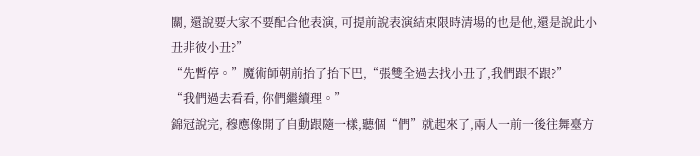關, 還說要大家不要配合他表演, 可提前說表演結束限時清場的也是他,還是說此小丑非彼小丑?”
“先暫停。”魔術師朝前抬了抬下巴,“張雙全過去找小丑了,我們跟不跟?”
“我們過去看看, 你們繼續理。”
錦冠說完, 穆應像開了自動跟隨一樣,聽個“們”就起來了,兩人一前一後往舞臺方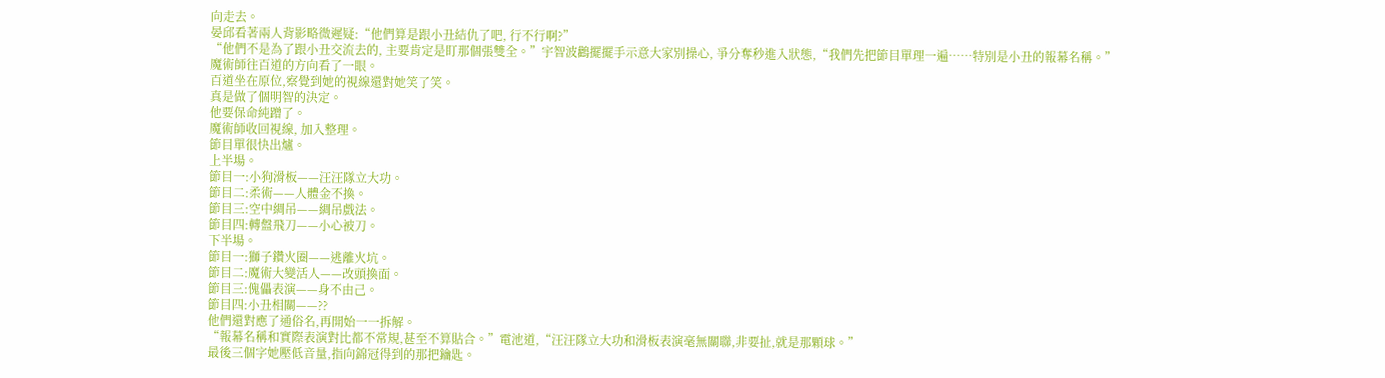向走去。
晏邱看著兩人背影略微遲疑:“他們算是跟小丑結仇了吧, 行不行啊?”
“他們不是為了跟小丑交流去的, 主要肯定是盯那個張雙全。”宇智波鸛擺擺手示意大家別操心, 爭分奪秒進入狀態,“我們先把節目單理一遍……特別是小丑的報幕名稱。”
魔術師往百道的方向看了一眼。
百道坐在原位,察覺到她的視線還對她笑了笑。
真是做了個明智的決定。
他要保命純蹭了。
魔術師收回視線, 加入整理。
節目單很快出爐。
上半場。
節目一:小狗滑板——汪汪隊立大功。
節目二:柔術——人體金不換。
節目三:空中綢吊——綢吊戲法。
節目四:轉盤飛刀——小心被刀。
下半場。
節目一:獅子鑽火圈——逃離火坑。
節目二:魔術大變活人——改頭換面。
節目三:傀儡表演——身不由己。
節目四:小丑相關——??
他們還對應了通俗名,再開始一一拆解。
“報幕名稱和實際表演對比都不常規,甚至不算貼合。”電池道,“汪汪隊立大功和滑板表演毫無關聯,非要扯,就是那顆球。”
最後三個字她壓低音量,指向錦冠得到的那把鑰匙。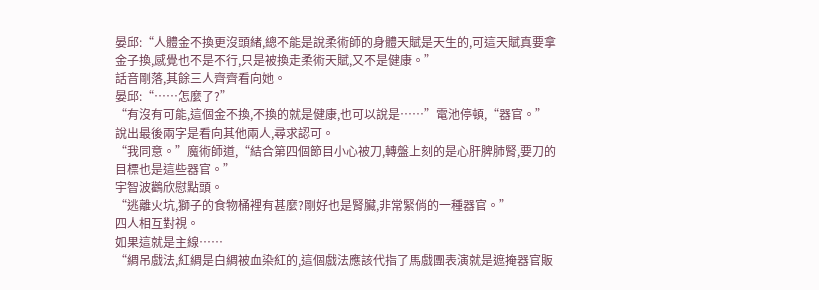晏邱:“人體金不換更沒頭緒,總不能是說柔術師的身體天賦是天生的,可這天賦真要拿金子換,感覺也不是不行,只是被換走柔術天賦,又不是健康。”
話音剛落,其餘三人齊齊看向她。
晏邱:“……怎麼了?”
“有沒有可能,這個金不換,不換的就是健康,也可以說是……”電池停頓,“器官。”
說出最後兩字是看向其他兩人,尋求認可。
“我同意。”魔術師道,“結合第四個節目小心被刀,轉盤上刻的是心肝脾肺腎,要刀的目標也是這些器官。”
宇智波鸛欣慰點頭。
“逃離火坑,獅子的食物桶裡有甚麼?剛好也是腎臟,非常緊俏的一種器官。”
四人相互對視。
如果這就是主線……
“綢吊戲法,紅綢是白綢被血染紅的,這個戲法應該代指了馬戲團表演就是遮掩器官販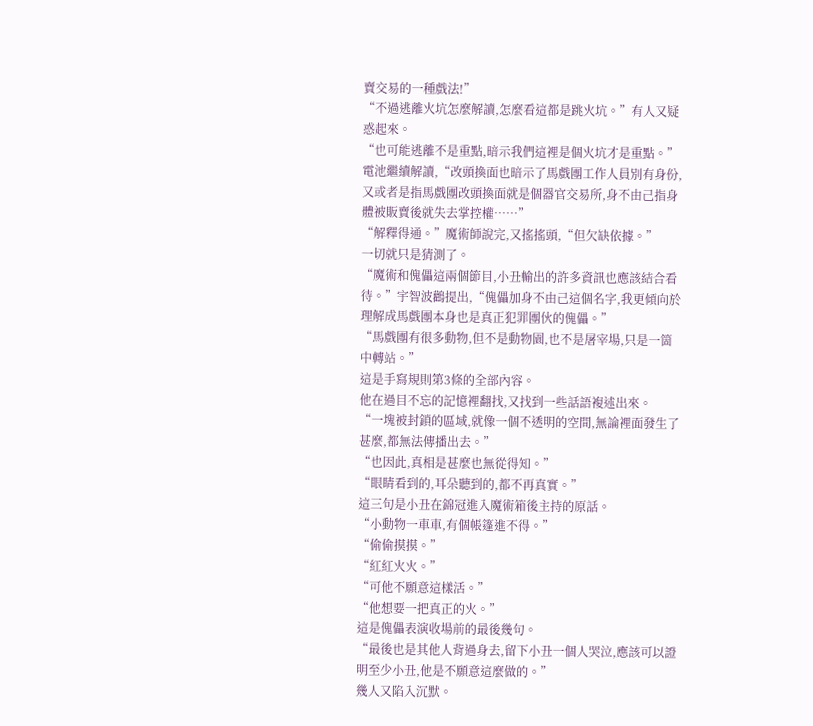賣交易的一種戲法!”
“不過逃離火坑怎麼解讀,怎麼看這都是跳火坑。”有人又疑惑起來。
“也可能逃離不是重點,暗示我們這裡是個火坑才是重點。”電池繼續解讀,“改頭換面也暗示了馬戲團工作人員別有身份,又或者是指馬戲團改頭換面就是個器官交易所,身不由己指身體被販賣後就失去掌控權……”
“解釋得通。”魔術師說完,又搖搖頭,“但欠缺依據。”
一切就只是猜測了。
“魔術和傀儡這兩個節目,小丑輸出的許多資訊也應該結合看待。”宇智波鸛提出,“傀儡加身不由己這個名字,我更傾向於理解成馬戲團本身也是真正犯罪團伙的傀儡。”
“馬戲團有很多動物,但不是動物園,也不是屠宰場,只是一箇中轉站。”
這是手寫規則第3條的全部內容。
他在過目不忘的記憶裡翻找,又找到一些話語複述出來。
“一塊被封鎖的區域,就像一個不透明的空間,無論裡面發生了甚麼,都無法傳播出去。”
“也因此,真相是甚麼也無從得知。”
“眼睛看到的,耳朵聽到的,都不再真實。”
這三句是小丑在錦冠進入魔術箱後主持的原話。
“小動物一車車,有個帳篷進不得。”
“偷偷摸摸。”
“紅紅火火。”
“可他不願意這樣活。”
“他想要一把真正的火。”
這是傀儡表演收場前的最後幾句。
“最後也是其他人背過身去,留下小丑一個人哭泣,應該可以證明至少小丑,他是不願意這麼做的。”
幾人又陷入沉默。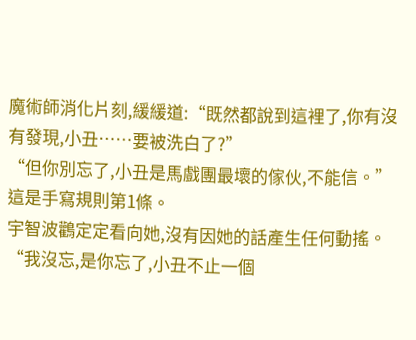魔術師消化片刻,緩緩道:“既然都說到這裡了,你有沒有發現,小丑……要被洗白了?”
“但你別忘了,小丑是馬戲團最壞的傢伙,不能信。”
這是手寫規則第1條。
宇智波鸛定定看向她,沒有因她的話產生任何動搖。
“我沒忘,是你忘了,小丑不止一個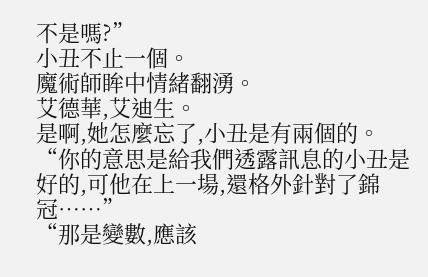不是嗎?”
小丑不止一個。
魔術師眸中情緒翻湧。
艾德華,艾迪生。
是啊,她怎麼忘了,小丑是有兩個的。
“你的意思是給我們透露訊息的小丑是好的,可他在上一場,還格外針對了錦冠……”
“那是變數,應該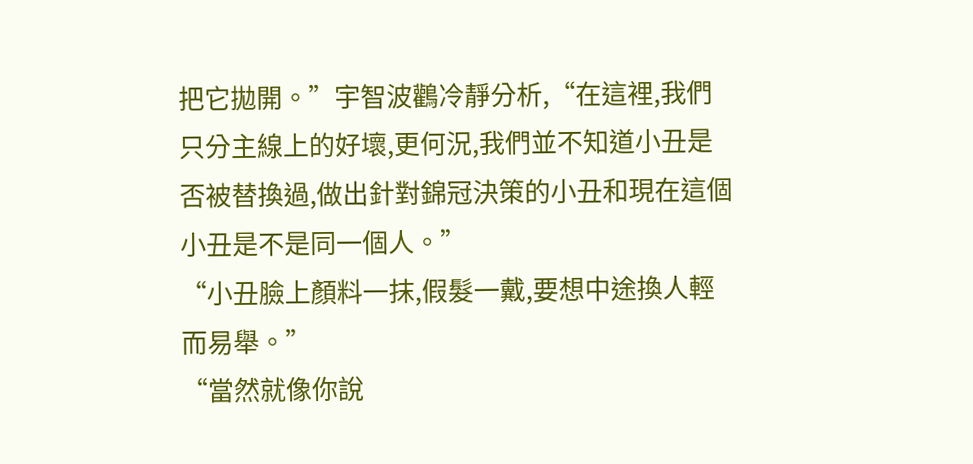把它拋開。”宇智波鸛冷靜分析,“在這裡,我們只分主線上的好壞,更何況,我們並不知道小丑是否被替換過,做出針對錦冠決策的小丑和現在這個小丑是不是同一個人。”
“小丑臉上顏料一抹,假髮一戴,要想中途換人輕而易舉。”
“當然就像你說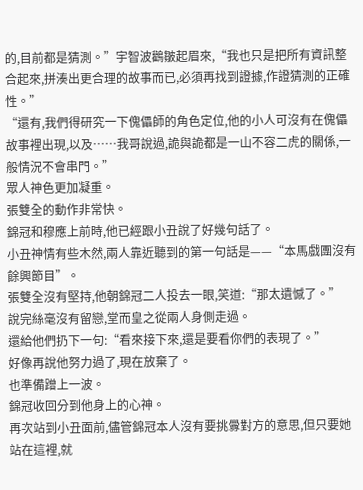的,目前都是猜測。”宇智波鸛皺起眉來,“我也只是把所有資訊整合起來,拼湊出更合理的故事而已,必須再找到證據,作證猜測的正確性。”
“還有,我們得研究一下傀儡師的角色定位,他的小人可沒有在傀儡故事裡出現,以及……我哥說過,詭與詭都是一山不容二虎的關係,一般情況不會串門。”
眾人神色更加凝重。
張雙全的動作非常快。
錦冠和穆應上前時,他已經跟小丑說了好幾句話了。
小丑神情有些木然,兩人靠近聽到的第一句話是——“本馬戲團沒有餘興節目”。
張雙全沒有堅持,他朝錦冠二人投去一眼,笑道:“那太遺憾了。”
說完絲毫沒有留戀,堂而皇之從兩人身側走過。
還給他們扔下一句:“看來接下來,還是要看你們的表現了。”
好像再說他努力過了,現在放棄了。
也準備蹭上一波。
錦冠收回分到他身上的心神。
再次站到小丑面前,儘管錦冠本人沒有要挑釁對方的意思,但只要她站在這裡,就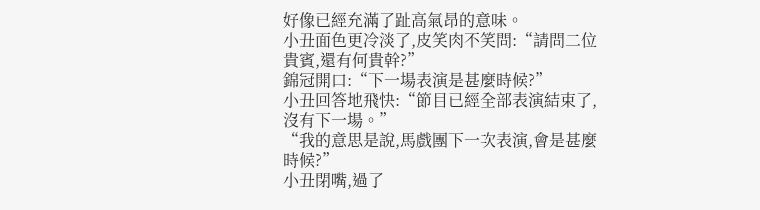好像已經充滿了趾高氣昂的意味。
小丑面色更冷淡了,皮笑肉不笑問:“請問二位貴賓,還有何貴幹?”
錦冠開口:“下一場表演是甚麼時候?”
小丑回答地飛快:“節目已經全部表演結束了,沒有下一場。”
“我的意思是說,馬戲團下一次表演,會是甚麼時候?”
小丑閉嘴,過了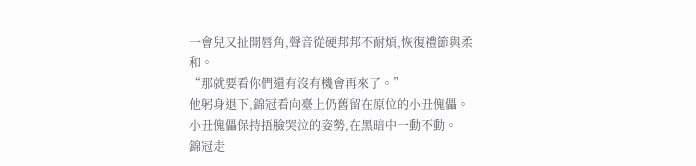一會兒又扯開唇角,聲音從硬邦邦不耐煩,恢復禮節與柔和。
“那就要看你們還有沒有機會再來了。”
他躬身退下,錦冠看向臺上仍舊留在原位的小丑傀儡。
小丑傀儡保持捂臉哭泣的姿勢,在黑暗中一動不動。
錦冠走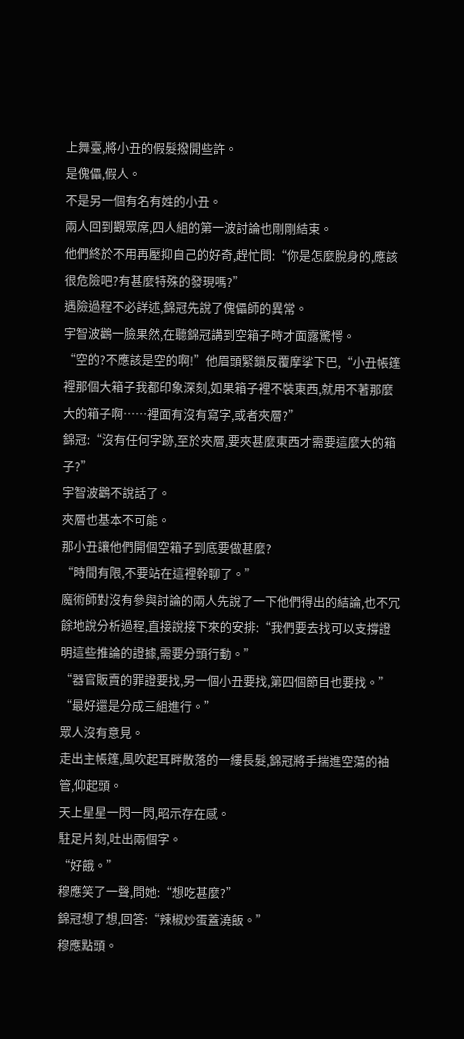上舞臺,將小丑的假髮撥開些許。
是傀儡,假人。
不是另一個有名有姓的小丑。
兩人回到觀眾席,四人組的第一波討論也剛剛結束。
他們終於不用再壓抑自己的好奇,趕忙問:“你是怎麼脫身的,應該很危險吧?有甚麼特殊的發現嗎?”
遇險過程不必詳述,錦冠先說了傀儡師的異常。
宇智波鸛一臉果然,在聽錦冠講到空箱子時才面露驚愕。
“空的?不應該是空的啊!”他眉頭緊鎖反覆摩挲下巴,“小丑帳篷裡那個大箱子我都印象深刻,如果箱子裡不裝東西,就用不著那麼大的箱子啊……裡面有沒有寫字,或者夾層?”
錦冠:“沒有任何字跡,至於夾層,要夾甚麼東西才需要這麼大的箱子?”
宇智波鸛不說話了。
夾層也基本不可能。
那小丑讓他們開個空箱子到底要做甚麼?
“時間有限,不要站在這裡幹聊了。”
魔術師對沒有參與討論的兩人先說了一下他們得出的結論,也不冗餘地說分析過程,直接說接下來的安排:“我們要去找可以支撐證明這些推論的證據,需要分頭行動。”
“器官販賣的罪證要找,另一個小丑要找,第四個節目也要找。”
“最好還是分成三組進行。”
眾人沒有意見。
走出主帳篷,風吹起耳畔散落的一縷長髮,錦冠將手揣進空蕩的袖管,仰起頭。
天上星星一閃一閃,昭示存在感。
駐足片刻,吐出兩個字。
“好餓。”
穆應笑了一聲,問她:“想吃甚麼?”
錦冠想了想,回答:“辣椒炒蛋蓋澆飯。”
穆應點頭。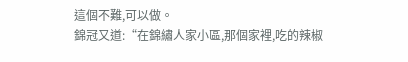這個不難,可以做。
錦冠又道:“在錦繡人家小區,那個家裡,吃的辣椒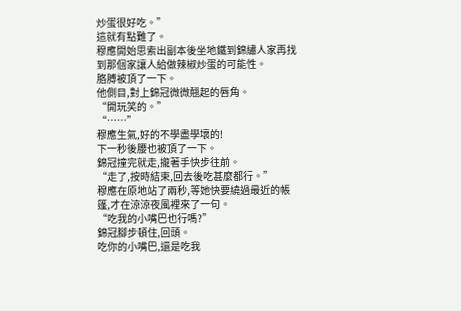炒蛋很好吃。”
這就有點難了。
穆應開始思索出副本後坐地鐵到錦繡人家再找到那個家讓人給做辣椒炒蛋的可能性。
胳膊被頂了一下。
他側目,對上錦冠微微翹起的唇角。
“開玩笑的。”
“……”
穆應生氣,好的不學盡學壞的!
下一秒後腰也被頂了一下。
錦冠撞完就走,攏著手快步往前。
“走了,按時結束,回去後吃甚麼都行。”
穆應在原地站了兩秒,等她快要繞過最近的帳篷,才在涼涼夜風裡來了一句。
“吃我的小嘴巴也行嗎?”
錦冠腳步頓住,回頭。
吃你的小嘴巴,還是吃我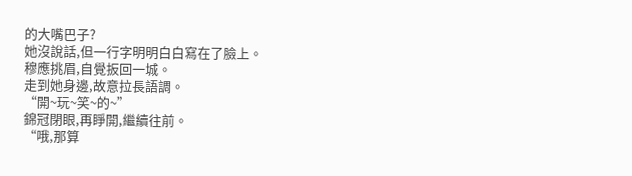的大嘴巴子?
她沒說話,但一行字明明白白寫在了臉上。
穆應挑眉,自覺扳回一城。
走到她身邊,故意拉長語調。
“開~玩~笑~的~”
錦冠閉眼,再睜開,繼續往前。
“哦,那算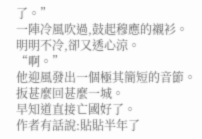了。”
一陣冷風吹過,鼓起穆應的襯衫。
明明不冷,卻又透心涼。
“啊。”
他迎風發出一個極其簡短的音節。
扳甚麼回甚麼一城。
早知道直接亡國好了。
作者有話說:貼貼半年了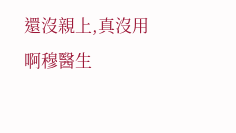還沒親上,真沒用啊穆醫生